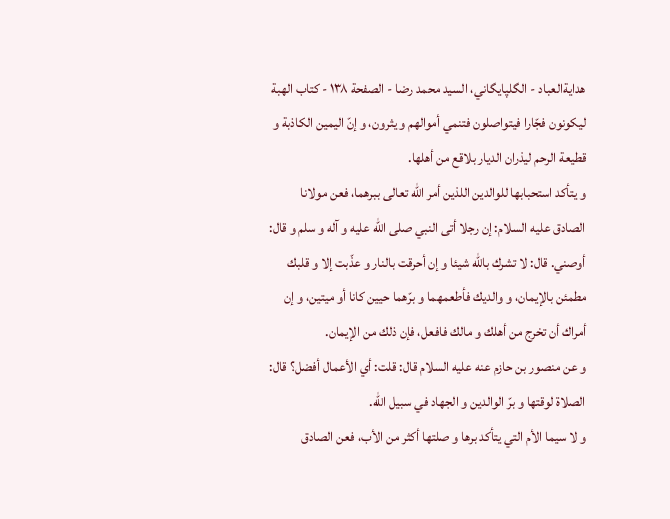هدايةالعباد - الگلپايگاني، السيد محمد رضا - الصفحة ١٣٨ - كتاب الهبة
ليكونون فجّارا فيتواصلون فتنمي أموالهم و يثرون، و إنّ اليمين الكاذبة و قطيعة الرحم ليذران الديار بلاقع من أهلها.
و يتأكد استحبابها للوالدين اللذين أمر اللّه تعالى ببرهما، فعن مولانا الصادق عليه السلام: إن رجلا أتى النبي صلى اللّه عليه و آله و سلم و قال: أوصني. قال: لا تشرك باللّه شيئا و إن أحرقت بالنار و عذّبت إلا و قلبك مطمئن بالإيمان، و والديك فأطعمهما و برّهما حيين كانا أو ميتين، و إن أمراك أن تخرج من أهلك و مالك فافعل، فإن ذلك من الإيمان.
و عن منصور بن حازم عنه عليه السلام قال: قلت: أي الأعمال أفضل؟ قال:
الصلاة لوقتها و برّ الوالدين و الجهاد في سبيل اللّه.
و لا سيما الأم التي يتأكد برها و صلتها أكثر من الأب، فعن الصادق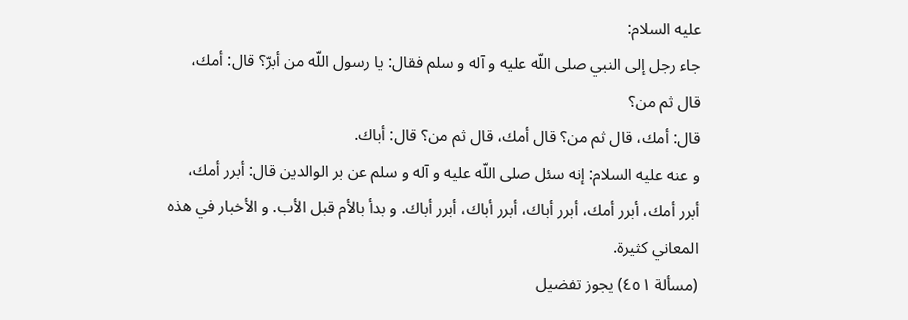عليه السلام:
جاء رجل إلى النبي صلى اللّه عليه و آله و سلم فقال: يا رسول اللّه من أبرّ؟ قال: أمك، قال ثم من؟
قال: أمك، قال ثم من؟ قال أمك، قال ثم من؟ قال: أباك.
و عنه عليه السلام: إنه سئل صلى اللّه عليه و آله و سلم عن بر الوالدين قال: أبرر أمك، أبرر أمك، أبرر أمك، أبرر أباك، أبرر أباك، أبرر أباك. و بدأ بالأم قبل الأب. و الأخبار في هذه المعاني كثيرة.
(مسألة ٤٥١) يجوز تفضيل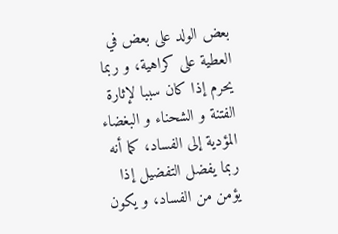بعض الولد على بعض في العطية على كراهية، و ربما يحرم إذا كان سببا لإثارة الفتنة و الشحناء و البغضاء المؤدية إلى الفساد، كما أنه ربما يفضل التفضيل إذا يؤمن من الفساد، و يكون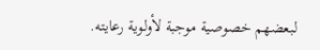لبعضهم خصوصية موجبة لأولوية رعايته.